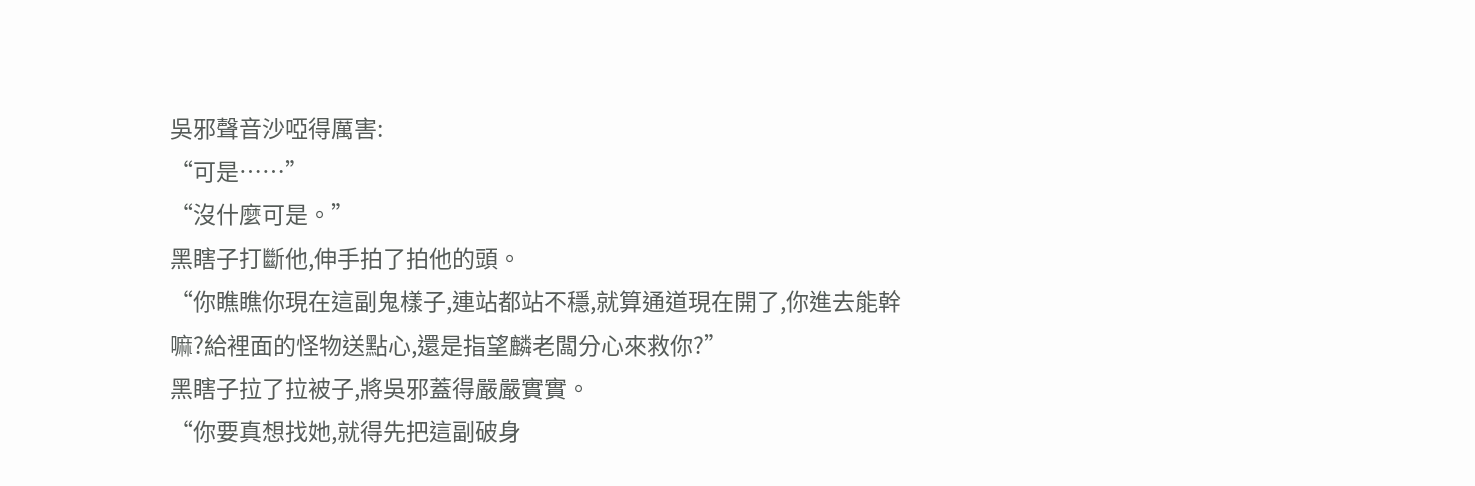吳邪聲音沙啞得厲害:
“可是……”
“沒什麼可是。”
黑瞎子打斷他,伸手拍了拍他的頭。
“你瞧瞧你現在這副鬼樣子,連站都站不穩,就算通道現在開了,你進去能幹嘛?給裡面的怪物送點心,還是指望麟老闆分心來救你?”
黑瞎子拉了拉被子,將吳邪蓋得嚴嚴實實。
“你要真想找她,就得先把這副破身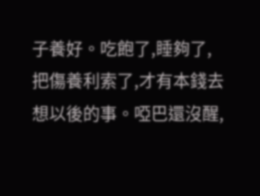子養好。吃飽了,睡夠了,把傷養利索了,才有本錢去想以後的事。啞巴還沒醒,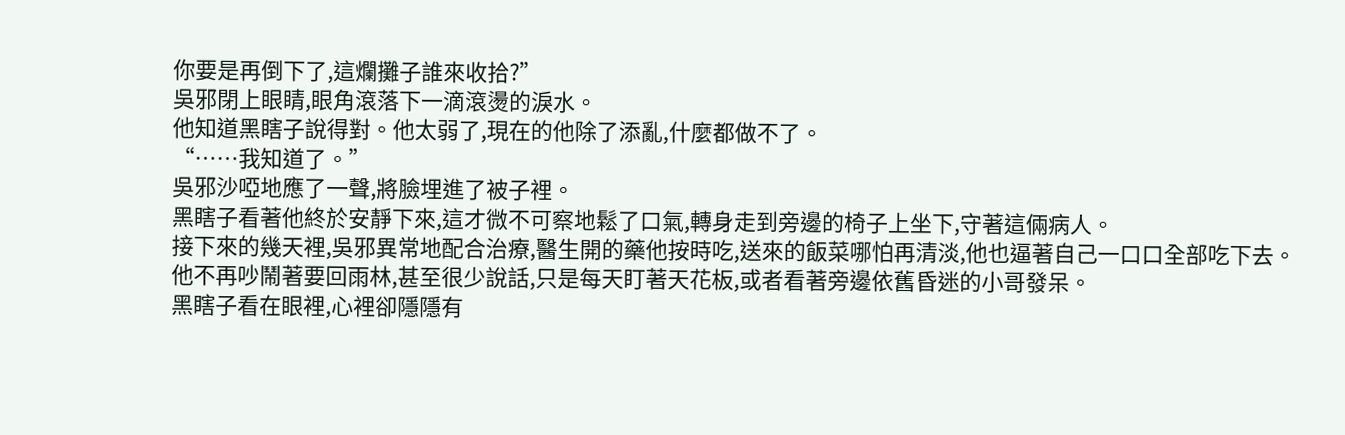你要是再倒下了,這爛攤子誰來收拾?”
吳邪閉上眼睛,眼角滾落下一滴滾燙的淚水。
他知道黑瞎子說得對。他太弱了,現在的他除了添亂,什麼都做不了。
“……我知道了。”
吳邪沙啞地應了一聲,將臉埋進了被子裡。
黑瞎子看著他終於安靜下來,這才微不可察地鬆了口氣,轉身走到旁邊的椅子上坐下,守著這倆病人。
接下來的幾天裡,吳邪異常地配合治療,醫生開的藥他按時吃,送來的飯菜哪怕再清淡,他也逼著自己一口口全部吃下去。
他不再吵鬧著要回雨林,甚至很少說話,只是每天盯著天花板,或者看著旁邊依舊昏迷的小哥發呆。
黑瞎子看在眼裡,心裡卻隱隱有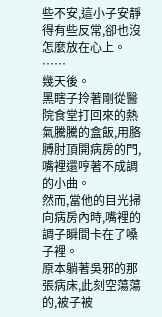些不安,這小子安靜得有些反常,卻也沒怎麼放在心上。
……
幾天後。
黑瞎子拎著剛從醫院食堂打回來的熱氣騰騰的盒飯,用胳膊肘頂開病房的門,嘴裡還哼著不成調的小曲。
然而,當他的目光掃向病房內時,嘴裡的調子瞬間卡在了嗓子裡。
原本躺著吳邪的那張病床,此刻空蕩蕩的,被子被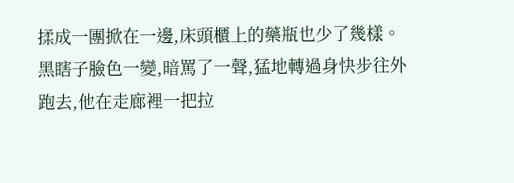揉成一團掀在一邊,床頭櫃上的藥瓶也少了幾樣。
黑瞎子臉色一變,暗罵了一聲,猛地轉過身快步往外跑去,他在走廊裡一把拉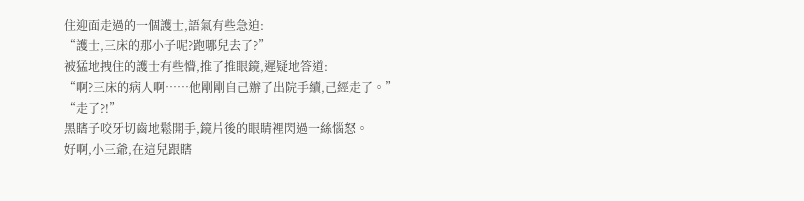住迎面走過的一個護士,語氣有些急迫:
“護士,三床的那小子呢?跑哪兒去了?”
被猛地拽住的護士有些懵,推了推眼鏡,遲疑地答道:
“啊?三床的病人啊……他剛剛自己辦了出院手續,己經走了。”
“走了?!”
黑瞎子咬牙切齒地鬆開手,鏡片後的眼睛裡閃過一絲惱怒。
好啊,小三爺,在這兒跟瞎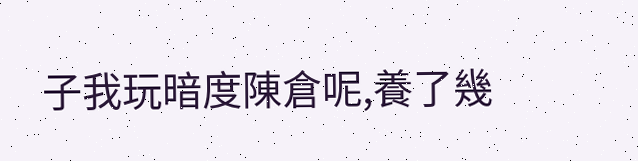子我玩暗度陳倉呢,養了幾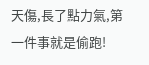天傷,長了點力氣,第一件事就是偷跑!